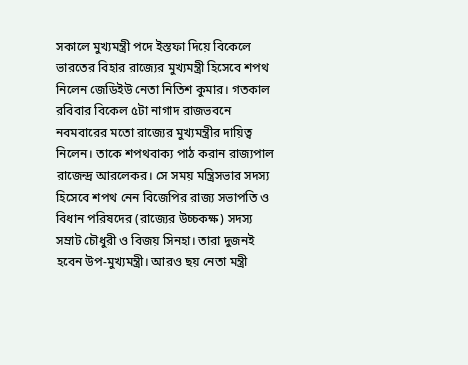সকালে মুখ্যমন্ত্রী পদে ইস্তফা দিয়ে বিকেলে ভারতের বিহার রাজ্যের মুখ্যমন্ত্রী হিসেবে শপথ নিলেন জেডিইউ নেতা নিতিশ কুমার। গতকাল রবিবার বিকেল ৫টা নাগাদ রাজভবনে নবমবারের মতো রাজ্যের মুখ্যমন্ত্রীর দায়িত্ব নিলেন। তাকে শপথবাক্য পাঠ করান রাজ্যপাল রাজেন্দ্র আরলেকর। সে সময় মন্ত্রিসভার সদস্য হিসেবে শপথ নেন বিজেপির রাজ্য সভাপতি ও বিধান পরিষদের (রাজ্যের উচ্চকক্ষ) সদস্য সম্রাট চৌধুরী ও বিজয় সিনহা। তারা দুজনই হবেন উপ-মুখ্যমন্ত্রী। আরও ছয় নেতা মন্ত্রী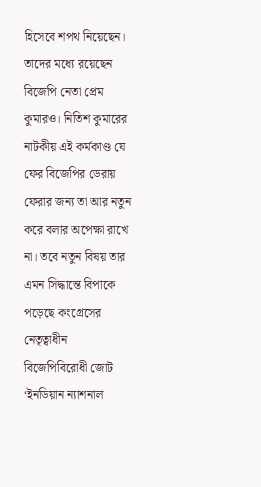হিসেবে শপথ নিয়েছেন। তাদের মধ্যে রয়েছেন বিজেপি নেতা প্রেম কুমারও। নিতিশ কুমারের নাটকীয় এই কর্মকাণ্ড যে ফের বিজেপির ডেরায় ফেরার জন্য তা আর নতুন করে বলার অপেক্ষা রাখে না। তবে নতুন বিষয় তার এমন সিদ্ধান্তে বিপাকে পড়েছে কংগ্রেসের নেতৃত্বাধীন বিজেপিবিরোধী জোট ‘ইনডিয়ান ন্যাশনাল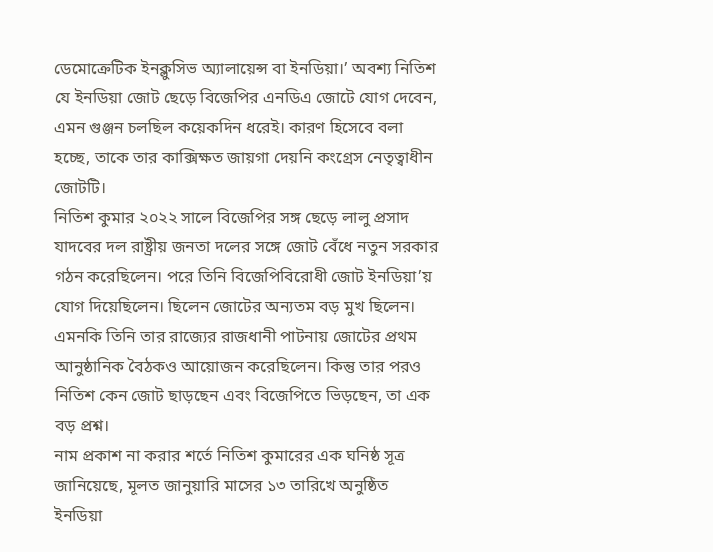ডেমোক্রেটিক ইনক্লুসিভ অ্যালায়েন্স বা ইনডিয়া।’ অবশ্য নিতিশ যে ইনডিয়া জোট ছেড়ে বিজেপির এনডিএ জোটে যোগ দেবেন, এমন গুঞ্জন চলছিল কয়েকদিন ধরেই। কারণ হিসেবে বলা হচ্ছে, তাকে তার কাক্সিক্ষত জায়গা দেয়নি কংগ্রেস নেতৃত্বাধীন জোটটি।
নিতিশ কুমার ২০২২ সালে বিজেপির সঙ্গ ছেড়ে লালু প্রসাদ যাদবের দল রাষ্ট্রীয় জনতা দলের সঙ্গে জোট বেঁধে নতুন সরকার গঠন করেছিলেন। পরে তিনি বিজেপিবিরোধী জোট ইনডিয়া’য় যোগ দিয়েছিলেন। ছিলেন জোটের অন্যতম বড় মুখ ছিলেন। এমনকি তিনি তার রাজ্যের রাজধানী পাটনায় জোটের প্রথম আনুষ্ঠানিক বৈঠকও আয়োজন করেছিলেন। কিন্তু তার পরও নিতিশ কেন জোট ছাড়ছেন এবং বিজেপিতে ভিড়ছেন, তা এক বড় প্রশ্ন।
নাম প্রকাশ না করার শর্তে নিতিশ কুমারের এক ঘনিষ্ঠ সূত্র জানিয়েছে, মূলত জানুয়ারি মাসের ১৩ তারিখে অনুষ্ঠিত ইনডিয়া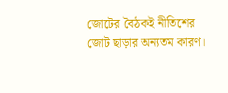জোটের বৈঠকই নীতিশের জোট ছাড়ার অন্যতম কারণ।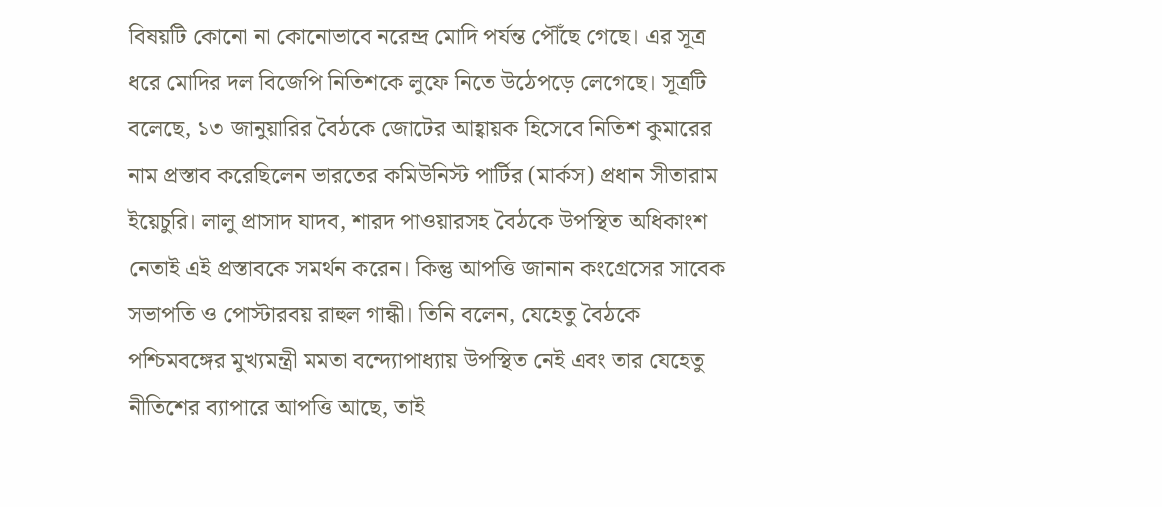বিষয়টি কোনো না কোনোভাবে নরেন্দ্র মোদি পর্যন্ত পৌঁছে গেছে। এর সূত্র ধরে মোদির দল বিজেপি নিতিশকে লুফে নিতে উঠেপড়ে লেগেছে। সূত্রটি বলেছে, ১৩ জানুয়ারির বৈঠকে জোটের আহ্বায়ক হিসেবে নিতিশ কুমারের নাম প্রস্তাব করেছিলেন ভারতের কমিউনিস্ট পার্টির (মার্কস) প্রধান সীতারাম ইয়েচুরি। লালু প্রাসাদ যাদব, শারদ পাওয়ারসহ বৈঠকে উপস্থিত অধিকাংশ নেতাই এই প্রস্তাবকে সমর্থন করেন। কিন্তু আপত্তি জানান কংগ্রেসের সাবেক সভাপতি ও পোস্টারবয় রাহুল গান্ধী। তিনি বলেন, যেহেতু বৈঠকে পশ্চিমবঙ্গের মুখ্যমন্ত্রী মমতা বন্দ্যোপাধ্যায় উপস্থিত নেই এবং তার যেহেতু নীতিশের ব্যাপারে আপত্তি আছে, তাই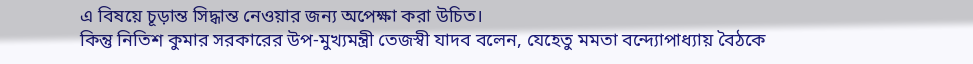এ বিষয়ে চূড়ান্ত সিদ্ধান্ত নেওয়ার জন্য অপেক্ষা করা উচিত।
কিন্তু নিতিশ কুমার সরকারের উপ-মুখ্যমন্ত্রী তেজস্বী যাদব বলেন, যেহেতু মমতা বন্দ্যোপাধ্যায় বৈঠকে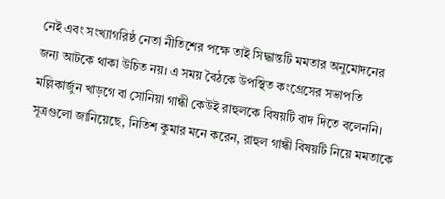নেই এবং সংখ্যাগরিষ্ঠ নেতা নীতিশের পক্ষে তাই সিদ্ধান্তটি মমতার অনুমোদনের জন্য আটকে থাকা উচিত নয়। এ সময় বৈঠকে উপস্থিত কংগ্রেসের সভাপতি মল্লিকার্জুন খাড়গে বা সোনিয়া গান্ধী কেউই রাহুলকে বিষয়টি বাদ দিতে বলেননি। সূত্রগুলো জানিয়েছে, নিতিশ কুমার মনে করেন, রাহুল গান্ধী বিষয়টি নিয়ে মমতাকে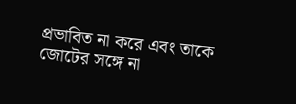প্রভাবিত না করে এবং তাকে জোটের সঙ্গে না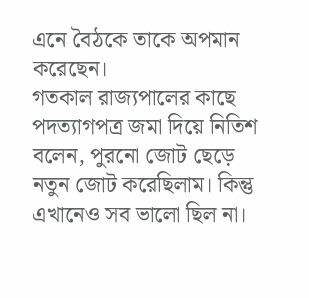এনে বৈঠকে তাকে অপমান করেছেন।
গতকাল রাজ্যপালের কাছে পদত্যাগপত্র জমা দিয়ে নিতিশ বলেন, পুরনো জোট ছেড়ে নতুন জোট করেছিলাম। কিন্তু এখানেও সব ভালো ছিল না।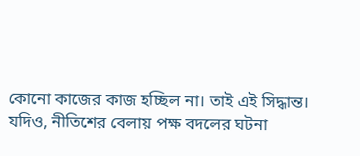কোনো কাজের কাজ হচ্ছিল না। তাই এই সিদ্ধান্ত।
যদিও, নীতিশের বেলায় পক্ষ বদলের ঘটনা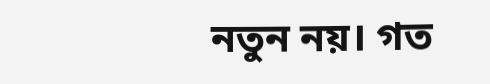নতুন নয়। গত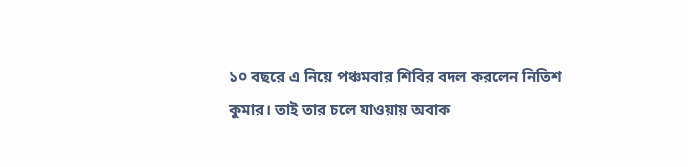১০ বছরে এ নিয়ে পঞ্চমবার শিবির বদল করলেন নিতিশ কুমার। তাই তার চলে যাওয়ায় অবাক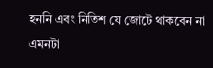হননি এবং নিতিশ যে জোটে থাকবেন না এমনটা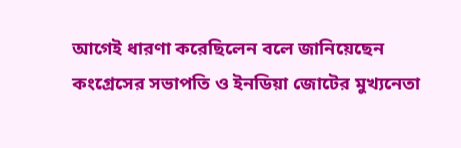আগেই ধারণা করেছিলেন বলে জানিয়েছেন কংগ্রেসের সভাপতি ও ইনডিয়া জোটের মুখ্যনেতা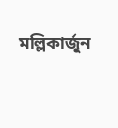মল্লিকার্জুন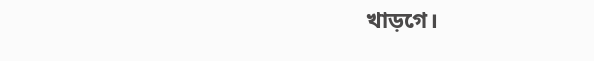খাড়গে।